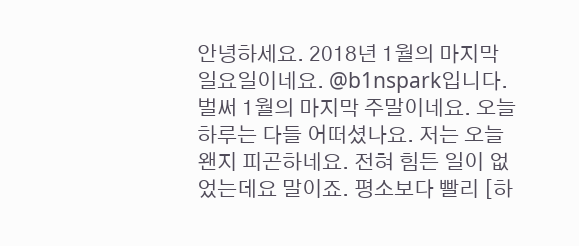안녕하세요. 2018년 1월의 마지막 일요일이네요. @b1nspark입니다. 벌써 1월의 마지막 주말이네요. 오늘 하루는 다들 어떠셨나요. 저는 오늘 왠지 피곤하네요. 전혀 힘든 일이 없었는데요 말이죠. 평소보다 빨리 [하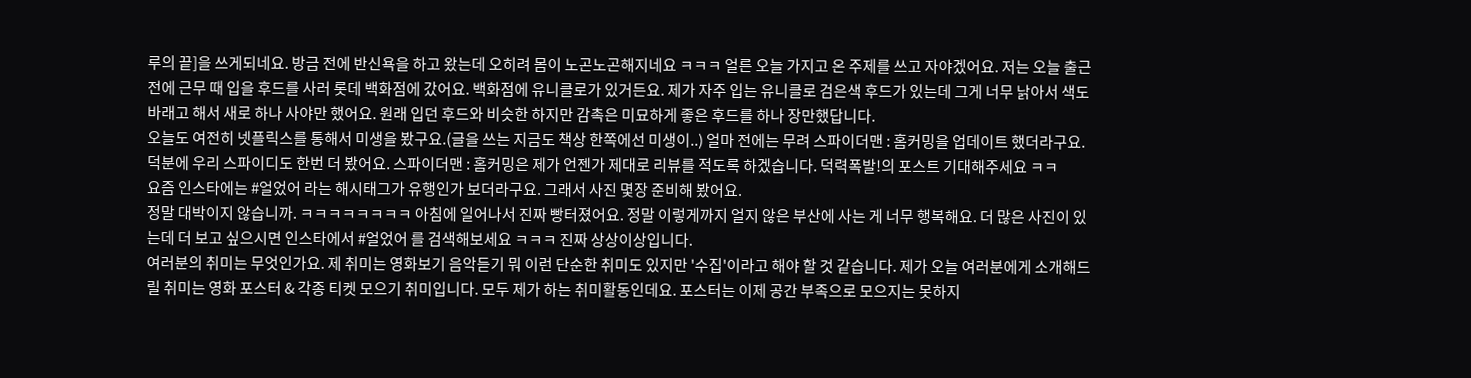루의 끝]을 쓰게되네요. 방금 전에 반신욕을 하고 왔는데 오히려 몸이 노곤노곤해지네요 ㅋㅋㅋ 얼른 오늘 가지고 온 주제를 쓰고 자야겠어요. 저는 오늘 출근전에 근무 때 입을 후드를 사러 롯데 백화점에 갔어요. 백화점에 유니클로가 있거든요. 제가 자주 입는 유니클로 검은색 후드가 있는데 그게 너무 낡아서 색도 바래고 해서 새로 하나 사야만 했어요. 원래 입던 후드와 비슷한 하지만 감촉은 미묘하게 좋은 후드를 하나 장만했답니다.
오늘도 여전히 넷플릭스를 통해서 미생을 봤구요.(글을 쓰는 지금도 책상 한쪽에선 미생이..) 얼마 전에는 무려 스파이더맨 : 홈커밍을 업데이트 했더라구요. 덕분에 우리 스파이디도 한번 더 봤어요. 스파이더맨 : 홈커밍은 제가 언젠가 제대로 리뷰를 적도록 하겠습니다. 덕력폭발!의 포스트 기대해주세요 ㅋㅋ
요즘 인스타에는 #얼었어 라는 해시태그가 유행인가 보더라구요. 그래서 사진 몇장 준비해 봤어요.
정말 대박이지 않습니까. ㅋㅋㅋㅋㅋㅋㅋㅋ 아침에 일어나서 진짜 빵터졌어요. 정말 이렇게까지 얼지 않은 부산에 사는 게 너무 행복해요. 더 많은 사진이 있는데 더 보고 싶으시면 인스타에서 #얼었어 를 검색해보세요 ㅋㅋㅋ 진짜 상상이상입니다.
여러분의 취미는 무엇인가요. 제 취미는 영화보기 음악듣기 뭐 이런 단순한 취미도 있지만 '수집'이라고 해야 할 것 같습니다. 제가 오늘 여러분에게 소개해드릴 취미는 영화 포스터 & 각종 티켓 모으기 취미입니다. 모두 제가 하는 취미활동인데요. 포스터는 이제 공간 부족으로 모으지는 못하지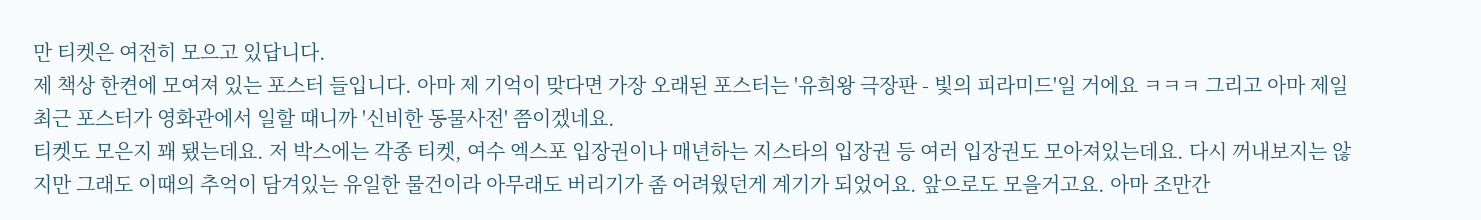만 티켓은 여전히 모으고 있답니다.
제 책상 한켠에 모여져 있는 포스터 들입니다. 아마 제 기억이 맞다면 가장 오래된 포스터는 '유희왕 극장판 - 빛의 피라미드'일 거에요 ㅋㅋㅋ 그리고 아마 제일 최근 포스터가 영화관에서 일할 때니까 '신비한 동물사전' 쯤이겠네요.
티켓도 모은지 꽤 됐는데요. 저 박스에는 각종 티켓, 여수 엑스포 입장권이나 매년하는 지스타의 입장권 등 여러 입장권도 모아져있는데요. 다시 꺼내보지는 않지만 그래도 이때의 추억이 담겨있는 유일한 물건이라 아무래도 버리기가 좀 어려웠던게 계기가 되었어요. 앞으로도 모을거고요. 아마 조만간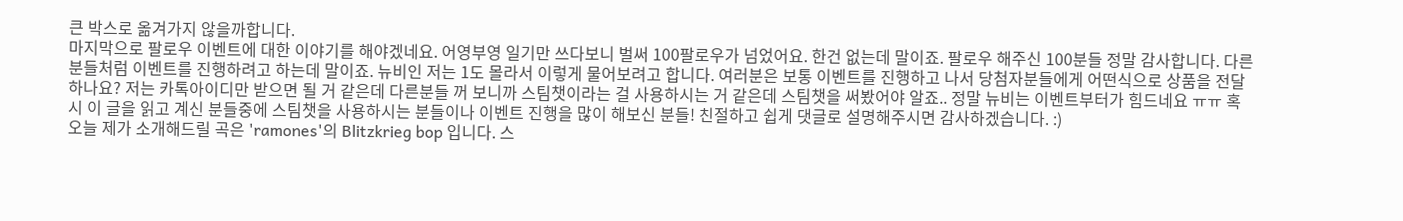큰 박스로 옮겨가지 않을까합니다.
마지막으로 팔로우 이벤트에 대한 이야기를 해야겠네요. 어영부영 일기만 쓰다보니 벌써 100팔로우가 넘었어요. 한건 없는데 말이죠. 팔로우 해주신 100분들 정말 감사합니다. 다른 분들처럼 이벤트를 진행하려고 하는데 말이죠. 뉴비인 저는 1도 몰라서 이렇게 물어보려고 합니다. 여러분은 보통 이벤트를 진행하고 나서 당첨자분들에게 어떤식으로 상품을 전달하나요? 저는 카톡아이디만 받으면 될 거 같은데 다른분들 꺼 보니까 스팀챗이라는 걸 사용하시는 거 같은데 스팀챗을 써봤어야 알죠.. 정말 뉴비는 이벤트부터가 힘드네요 ㅠㅠ 혹시 이 글을 읽고 계신 분들중에 스팀챗을 사용하시는 분들이나 이벤트 진행을 많이 해보신 분들! 친절하고 쉽게 댓글로 설명해주시면 감사하겠습니다. :)
오늘 제가 소개해드릴 곡은 'ramones'의 Blitzkrieg bop 입니다. 스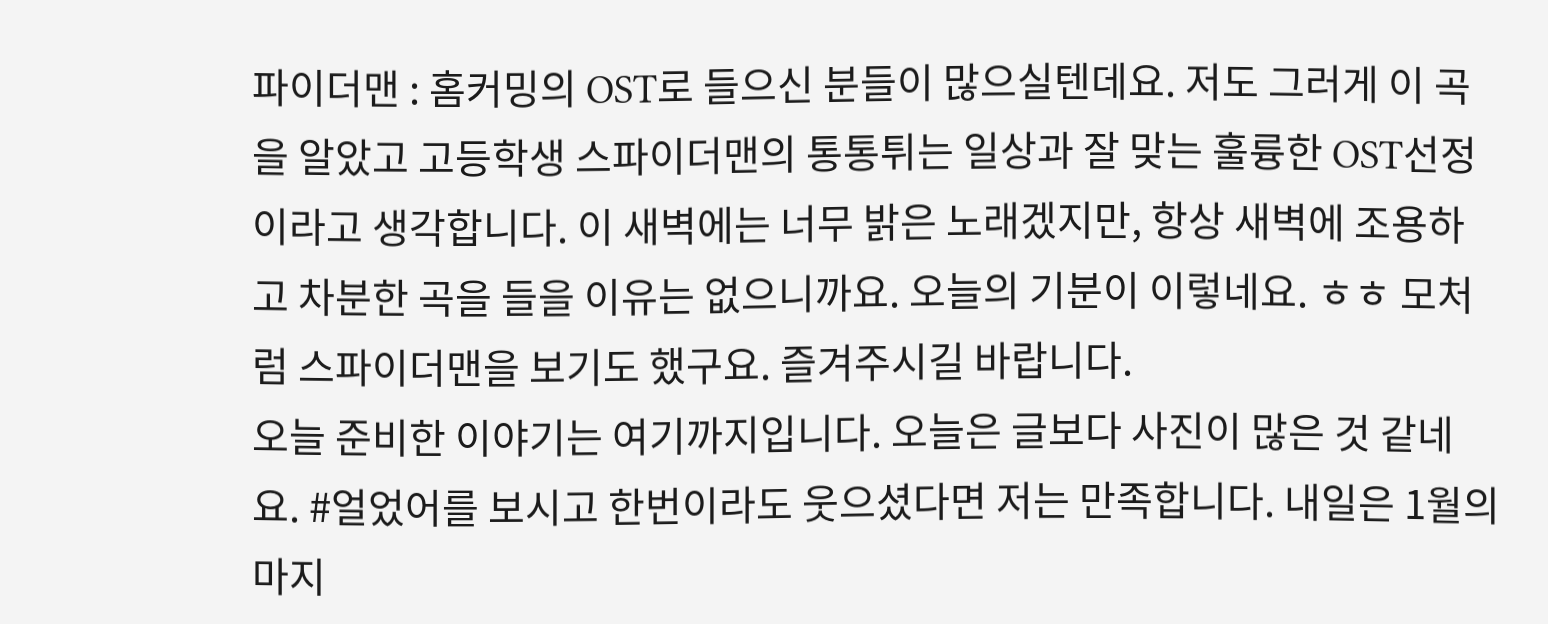파이더맨 : 홈커밍의 OST로 들으신 분들이 많으실텐데요. 저도 그러게 이 곡을 알았고 고등학생 스파이더맨의 통통튀는 일상과 잘 맞는 훌륭한 OST선정이라고 생각합니다. 이 새벽에는 너무 밝은 노래겠지만, 항상 새벽에 조용하고 차분한 곡을 들을 이유는 없으니까요. 오늘의 기분이 이렇네요. ㅎㅎ 모처럼 스파이더맨을 보기도 했구요. 즐겨주시길 바랍니다.
오늘 준비한 이야기는 여기까지입니다. 오늘은 글보다 사진이 많은 것 같네요. #얼었어를 보시고 한번이라도 웃으셨다면 저는 만족합니다. 내일은 1월의 마지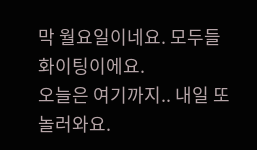막 월요일이네요. 모두들 화이팅이에요.
오늘은 여기까지.. 내일 또 놀러와요.